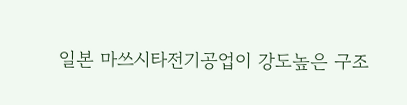일본 마쓰시타전기공업이 강도높은 구조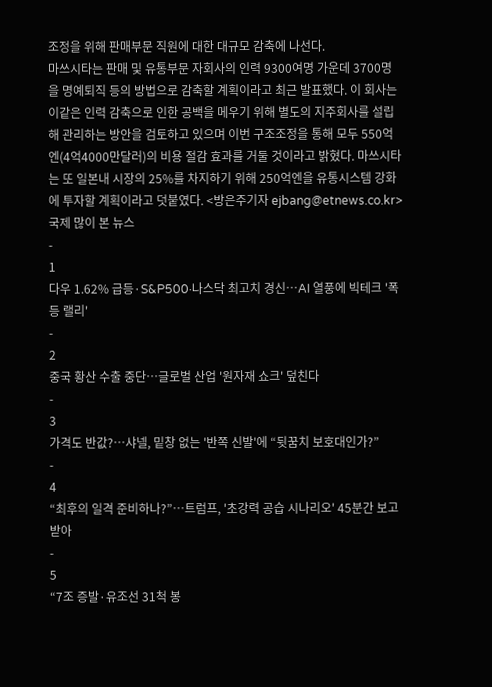조정을 위해 판매부문 직원에 대한 대규모 감축에 나선다.
마쓰시타는 판매 및 유통부문 자회사의 인력 9300여명 가운데 3700명을 명예퇴직 등의 방법으로 감축할 계획이라고 최근 발표했다. 이 회사는 이같은 인력 감축으로 인한 공백을 메우기 위해 별도의 지주회사를 설립해 관리하는 방안을 검토하고 있으며 이번 구조조정을 통해 모두 550억엔(4억4000만달러)의 비용 절감 효과를 거둘 것이라고 밝혔다. 마쓰시타는 또 일본내 시장의 25%를 차지하기 위해 250억엔을 유통시스템 강화에 투자할 계획이라고 덧붙였다. <방은주기자 ejbang@etnews.co.kr>
국제 많이 본 뉴스
-
1
다우 1.62% 급등·S&P500·나스닥 최고치 경신…AI 열풍에 빅테크 '폭등 랠리'
-
2
중국 황산 수출 중단…글로벌 산업 '원자재 쇼크' 덮친다
-
3
가격도 반값?…샤넬, 밑창 없는 '반쪽 신발'에 “뒷꿈치 보호대인가?”
-
4
“최후의 일격 준비하나?”…트럼프, '초강력 공습 시나리오' 45분간 보고 받아
-
5
“7조 증발·유조선 31척 봉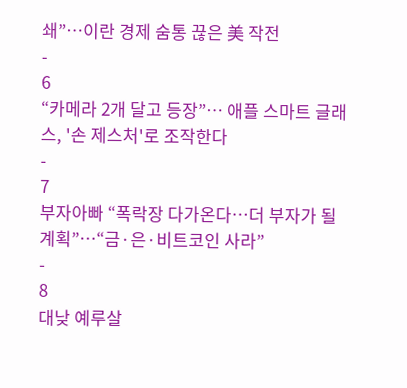쇄”…이란 경제 숨통 끊은 美 작전
-
6
“카메라 2개 달고 등장”… 애플 스마트 글래스, '손 제스처'로 조작한다
-
7
부자아빠 “폭락장 다가온다…더 부자가 될 계획”…“금·은·비트코인 사라”
-
8
대낮 예루살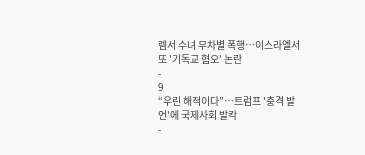렘서 수녀 무차별 폭행…이스라엘서 또 '기독교 혐오' 논란
-
9
“우린 해적이다”…트럼프 '충격 발언'에 국제사회 발칵
-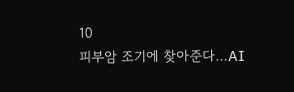10
피부암 조기에 찾아준다…AI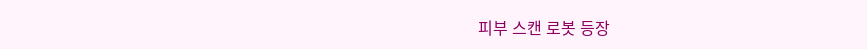피부 스캔 로봇 등장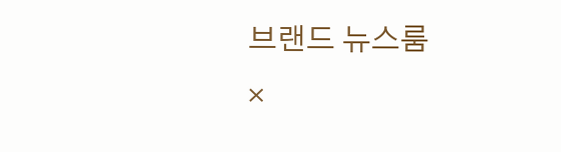브랜드 뉴스룸
×